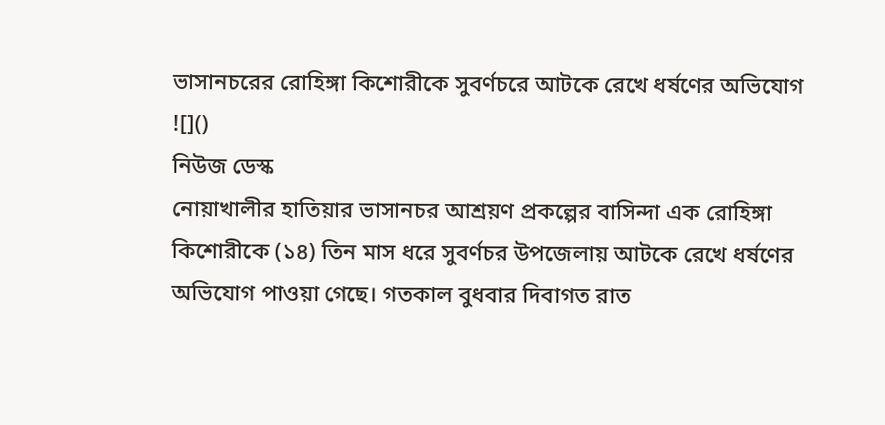ভাসানচরের রোহিঙ্গা কিশোরীকে সুবর্ণচরে আটকে রেখে ধর্ষণের অভিযোগ
![]()
নিউজ ডেস্ক
নোয়াখালীর হাতিয়ার ভাসানচর আশ্রয়ণ প্রকল্পের বাসিন্দা এক রোহিঙ্গা কিশোরীকে (১৪) তিন মাস ধরে সুবর্ণচর উপজেলায় আটকে রেখে ধর্ষণের অভিযোগ পাওয়া গেছে। গতকাল বুধবার দিবাগত রাত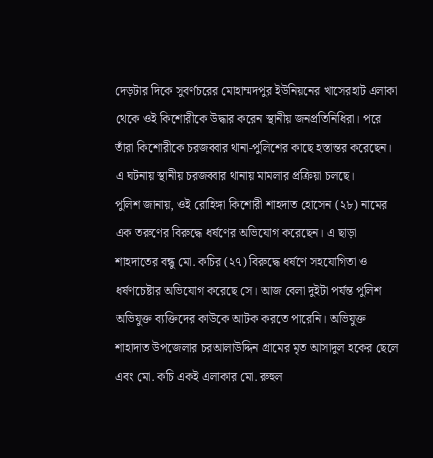দেড়টার দিকে সুবর্ণচরের মোহাম্মদপুর ইউনিয়নের খাসেরহাট এলাকা থেকে ওই কিশোরীকে উদ্ধার করেন স্থানীয় জনপ্রতিনিধিরা। পরে তাঁরা কিশোরীকে চরজব্বার থানা-পুলিশের কাছে হস্তান্তর করেছেন। এ ঘটনায় স্থানীয় চরজব্বার থানায় মামলার প্রক্রিয়া চলছে।
পুলিশ জানায়, ওই রোহিঙ্গা কিশোরী শাহদাত হোসেন (২৮) নামের এক তরুণের বিরুদ্ধে ধর্ষণের অভিযোগ করেছেন। এ ছাড়া শাহদাতের বন্ধু মো. কচির (২৭) বিরুদ্ধে ধর্ষণে সহযোগিতা ও ধর্ষণচেষ্টার অভিযোগ করেছে সে। আজ বেলা দুইটা পর্যন্ত পুলিশ অভিযুক্ত ব্যক্তিদের কাউকে আটক করতে পারেনি। অভিযুক্ত শাহাদাত উপজেলার চরআলাউদ্দিন গ্রামের মৃত আসাদুল হকের ছেলে এবং মো. কচি একই এলাকার মো. রুহুল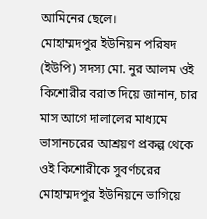আমিনের ছেলে।
মোহাম্মদপুর ইউনিয়ন পরিষদ (ইউপি) সদস্য মো. নুর আলম ওই কিশোরীর বরাত দিয়ে জানান, চার মাস আগে দালালের মাধ্যমে ভাসানচরের আশ্রয়ণ প্রকল্প থেকে ওই কিশোরীকে সুবর্ণচরের মোহাম্মদপুর ইউনিয়নে ভাগিয়ে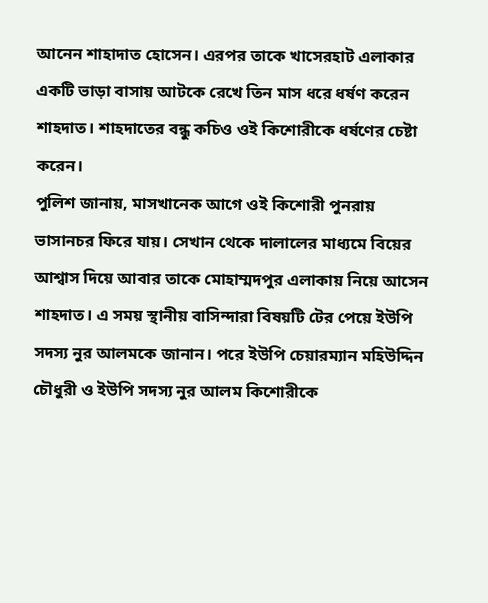আনেন শাহাদাত হোসেন। এরপর তাকে খাসেরহাট এলাকার একটি ভাড়া বাসায় আটকে রেখে তিন মাস ধরে ধর্ষণ করেন শাহদাত। শাহদাতের বন্ধু কচিও ওই কিশোরীকে ধর্ষণের চেষ্টা করেন।
পুলিশ জানায়, মাসখানেক আগে ওই কিশোরী পুনরায় ভাসানচর ফিরে যায়। সেখান থেকে দালালের মাধ্যমে বিয়ের আশ্বাস দিয়ে আবার তাকে মোহাম্মদপুর এলাকায় নিয়ে আসেন শাহদাত। এ সময় স্থানীয় বাসিন্দারা বিষয়টি টের পেয়ে ইউপি সদস্য নুর আলমকে জানান। পরে ইউপি চেয়ারম্যান মহিউদ্দিন চৌধুরী ও ইউপি সদস্য নুর আলম কিশোরীকে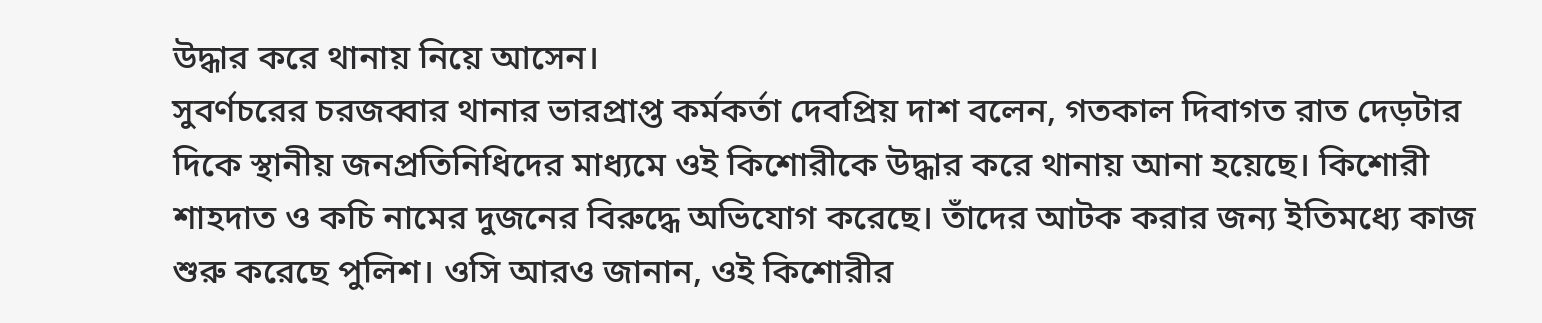উদ্ধার করে থানায় নিয়ে আসেন।
সুবর্ণচরের চরজব্বার থানার ভারপ্রাপ্ত কর্মকর্তা দেবপ্রিয় দাশ বলেন, গতকাল দিবাগত রাত দেড়টার দিকে স্থানীয় জনপ্রতিনিধিদের মাধ্যমে ওই কিশোরীকে উদ্ধার করে থানায় আনা হয়েছে। কিশোরী শাহদাত ও কচি নামের দুজনের বিরুদ্ধে অভিযোগ করেছে। তাঁদের আটক করার জন্য ইতিমধ্যে কাজ শুরু করেছে পুলিশ। ওসি আরও জানান, ওই কিশোরীর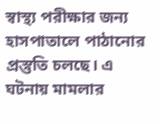স্বাস্থ্য পরীক্ষার জন্য হাসপাতালে পাঠানোর প্রস্তুতি চলছে। এ ঘটনায় মামলার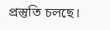প্রস্তুতি চলছে।